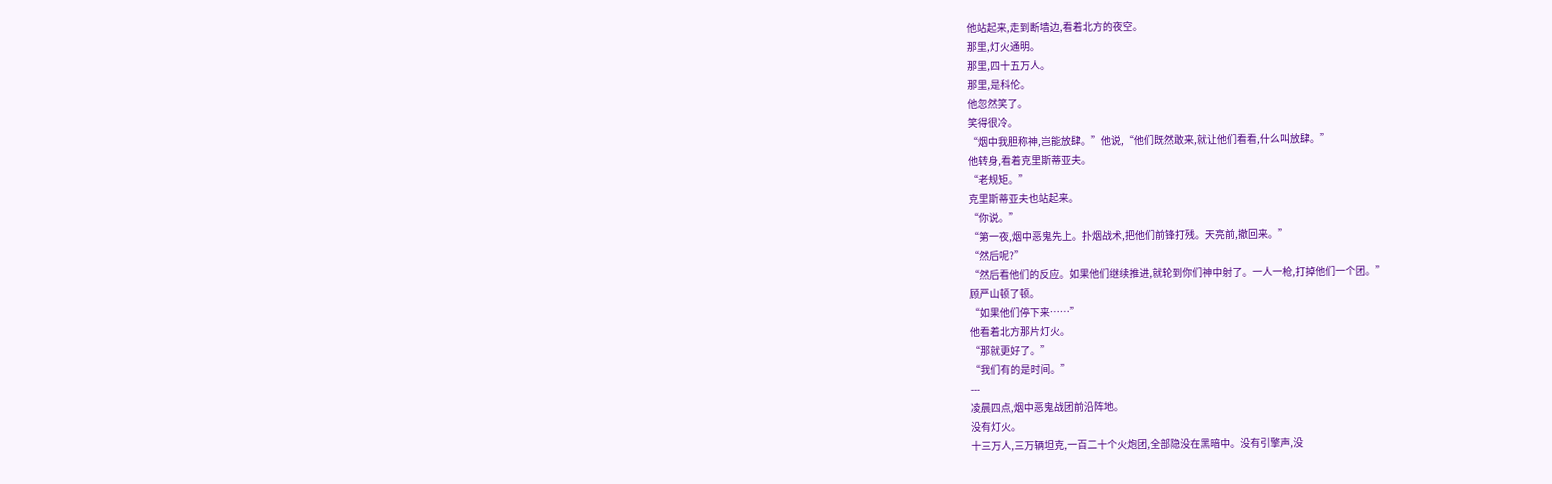他站起来,走到断墙边,看着北方的夜空。
那里,灯火通明。
那里,四十五万人。
那里,是科伦。
他忽然笑了。
笑得很冷。
“烟中我胆称神,岂能放肆。”他说,“他们既然敢来,就让他们看看,什么叫放肆。”
他转身,看着克里斯蒂亚夫。
“老规矩。”
克里斯蒂亚夫也站起来。
“你说。”
“第一夜,烟中恶鬼先上。扑烟战术,把他们前锋打残。天亮前,撤回来。”
“然后呢?”
“然后看他们的反应。如果他们继续推进,就轮到你们神中射了。一人一枪,打掉他们一个团。”
顾严山顿了顿。
“如果他们停下来……”
他看着北方那片灯火。
“那就更好了。”
“我们有的是时间。”
---
凌晨四点,烟中恶鬼战团前沿阵地。
没有灯火。
十三万人,三万辆坦克,一百二十个火炮团,全部隐没在黑暗中。没有引擎声,没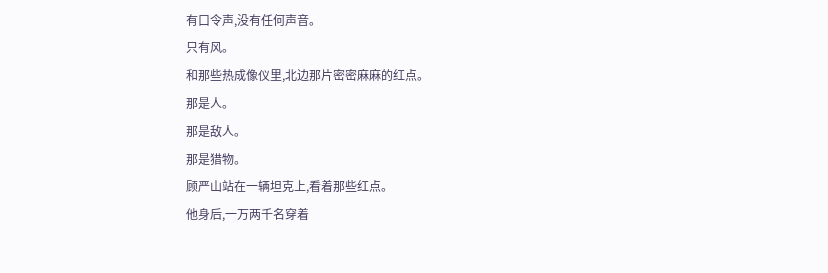有口令声,没有任何声音。
只有风。
和那些热成像仪里,北边那片密密麻麻的红点。
那是人。
那是敌人。
那是猎物。
顾严山站在一辆坦克上,看着那些红点。
他身后,一万两千名穿着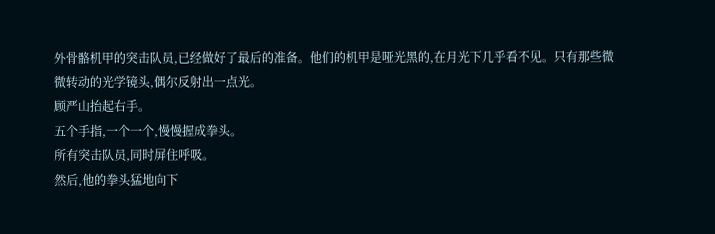外骨骼机甲的突击队员,已经做好了最后的准备。他们的机甲是哑光黑的,在月光下几乎看不见。只有那些微微转动的光学镜头,偶尔反射出一点光。
顾严山抬起右手。
五个手指,一个一个,慢慢握成拳头。
所有突击队员,同时屏住呼吸。
然后,他的拳头猛地向下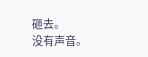砸去。
没有声音。